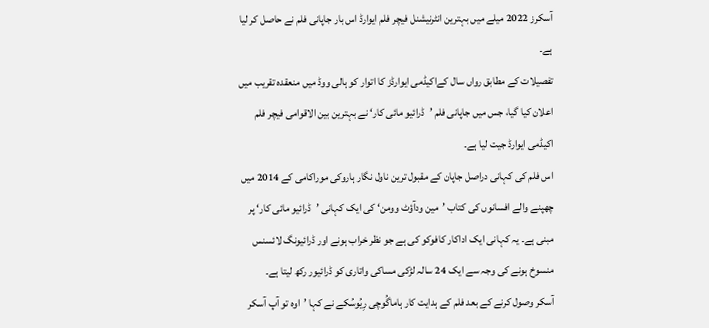آسکرز 2022 میلے میں بہترین انٹرنیشنل فیچر فلم ایوارڈ اس بار جاپانی فلم نے حاصل کر لیا ہے۔
تفصیلات کے مطابق رواں سال کےاکیڈمی ایوارڈز کا اتوار کو ہالی ووڈ میں منعقدہ تقریب میں اعلان کیا گیا، جس میں جاپانی فلم ’ڈرائیو مائی کار‘ نے بہترین بین الاقوامی فیچر فلم اکیڈمی ایوارڈ جیت لیا ہے۔
اس فلم کی کہانی دراصل جاپان کے مقبول ترین ناول نگار ہاروکی موراکامی کے 2014 میں چھپنے والے افسانوں کی کتاب ’مین ودآؤٹ وومن‘ کی ایک کہانی ’ڈرائیو مائی کار‘ پر مبنی ہے۔ یہ کہانی ایک اداکار کافوکو کی ہے جو نظر خراب ہونے اور ڈرائیونگ لائسنس منسوخ ہونے کی وجہ سے ایک 24 سالہ لڑکی مساکی واتاری کو ڈرائیور رکھ لیتا ہے۔
آسکر وصول کرنے کے بعد فلم کے ہدایت کار ہاماگُوچی رِیُوسُکے نے کہا ’اوہ تو آپ آسکر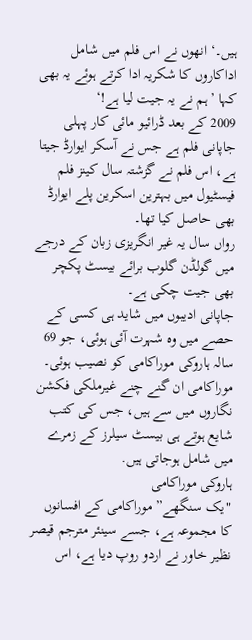ہیں۔‘ انھوں نے اس فلم میں شامل اداکاروں کا شکریہ ادا کرتے ہوئے یہ بھی کہا ’ہم نے یہ جیت لیا ہے!‘
2009 کے بعد ڈرائیو مائی کار پہلی جاپانی فلم ہے جس نے آسکر ایوارڈ جیتا ہے، اس فلم نے گزشتہ سال کینز فلم فیسٹیول میں بہترین اسکرین پلے ایوارڈ بھی حاصل کیا تھا۔
رواں سال یہ غیر انگریزی زبان کے درجے میں گولڈن گلوب برائے بیسٹ پکچر بھی جیت چکی ہے۔
جاپانی ادیبوں میں شاید ہی کسی کے حصے میں وہ شہرت آئی ہوئی، جو 69 سالہ ہاروکی موراکامی کو نصیب ہوئی۔
موراکامی ان گنے چنے غیرملکی فکشن نگاروں میں سے ہیں، جس کی کتب شایع ہوتے ہی بیسٹ سیلرز کے زمرے میں شامل ہوجاتی ہیں.
ہاروکی موراکامی
"یک سنگھے” موراکامی کے افسانوں کا مجموعہ ہے، جسے سینئر مترجم قیصر نظیر خاور نے اردو روپ دیا ہے، اس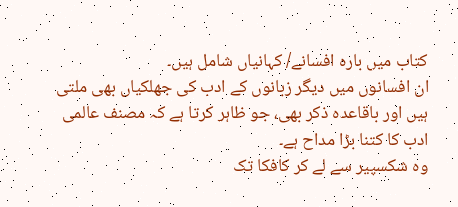کتاب میں بارہ افسانے/ کہانیاں شامل ہیں۔
ان افسانوں میں دیگر زبانوں کے ادب کی جھلکیاں بھی ملتی ہیں اور باقاعدہ ذکر بھی، جو ظاہر کرتا ہے کہ مصنف عالمی ادب کا کتنا بڑا مداح ہے۔
وہ شکسپیر سے لے کر کافکا تک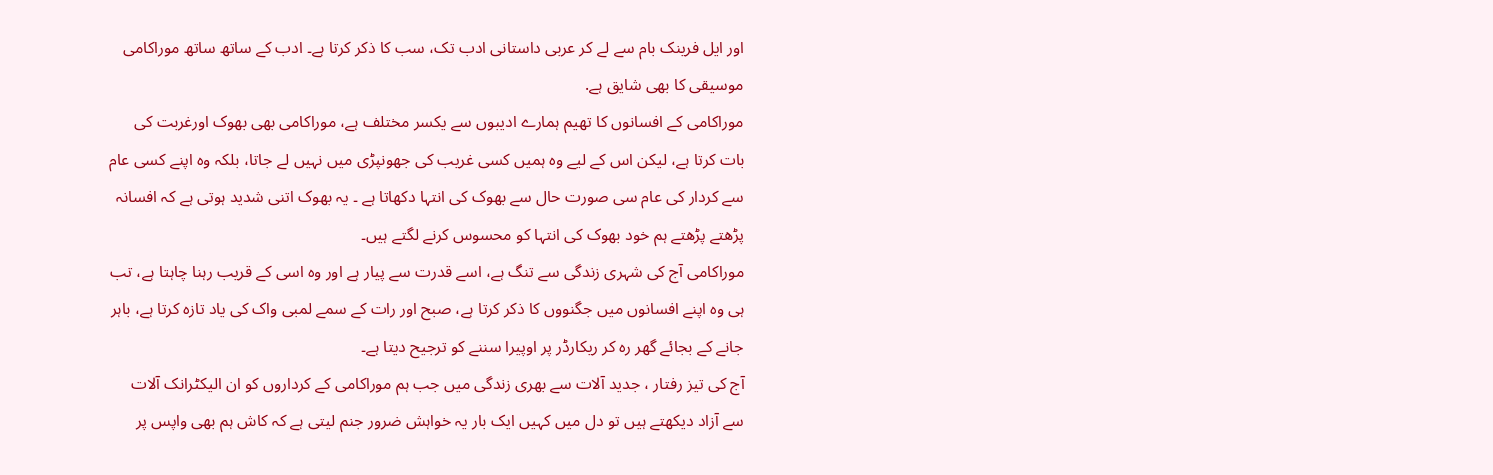اور ایل فرینک بام سے لے کر عربی داستانی ادب تک، سب کا ذکر کرتا ہے۔ ادب کے ساتھ ساتھ موراکامی موسیقی کا بھی شایق ہے.
موراکامی کے افسانوں کا تھیم ہمارے ادیبوں سے یکسر مختلف ہے، موراکامی بھی بھوک اورغربت کی بات کرتا ہے، لیکن اس کے لیے وہ ہمیں کسی غریب کی جھونپڑی میں نہیں لے جاتا، بلکہ وہ اپنے کسی عام سے کردار کی عام سی صورت حال سے بھوک کی انتہا دکھاتا ہے ۔ یہ بھوک اتنی شدید ہوتی ہے کہ افسانہ پڑھتے پڑھتے ہم خود بھوک کی انتہا کو محسوس کرنے لگتے ہیں۔
موراکامی آج کی شہری زندگی سے تنگ ہے، اسے قدرت سے پیار ہے اور وہ اسی کے قریب رہنا چاہتا ہے، تب ہی وہ اپنے افسانوں میں جگنووں کا ذکر کرتا ہے، صبح اور رات کے سمے لمبی واک کی یاد تازہ کرتا ہے، باہر جانے کے بجائے گھر رہ کر ریکارڈر پر اوپیرا سننے کو ترجیح دیتا ہے۔
آج کی تیز رفتار ، جدید آلات سے بھری زندگی میں جب ہم موراکامی کے کرداروں کو ان الیکٹرانک آلات سے آزاد دیکھتے ہیں تو دل میں کہیں ایک بار یہ خواہش ضرور جنم لیتی ہے کہ کاش ہم بھی واپس پر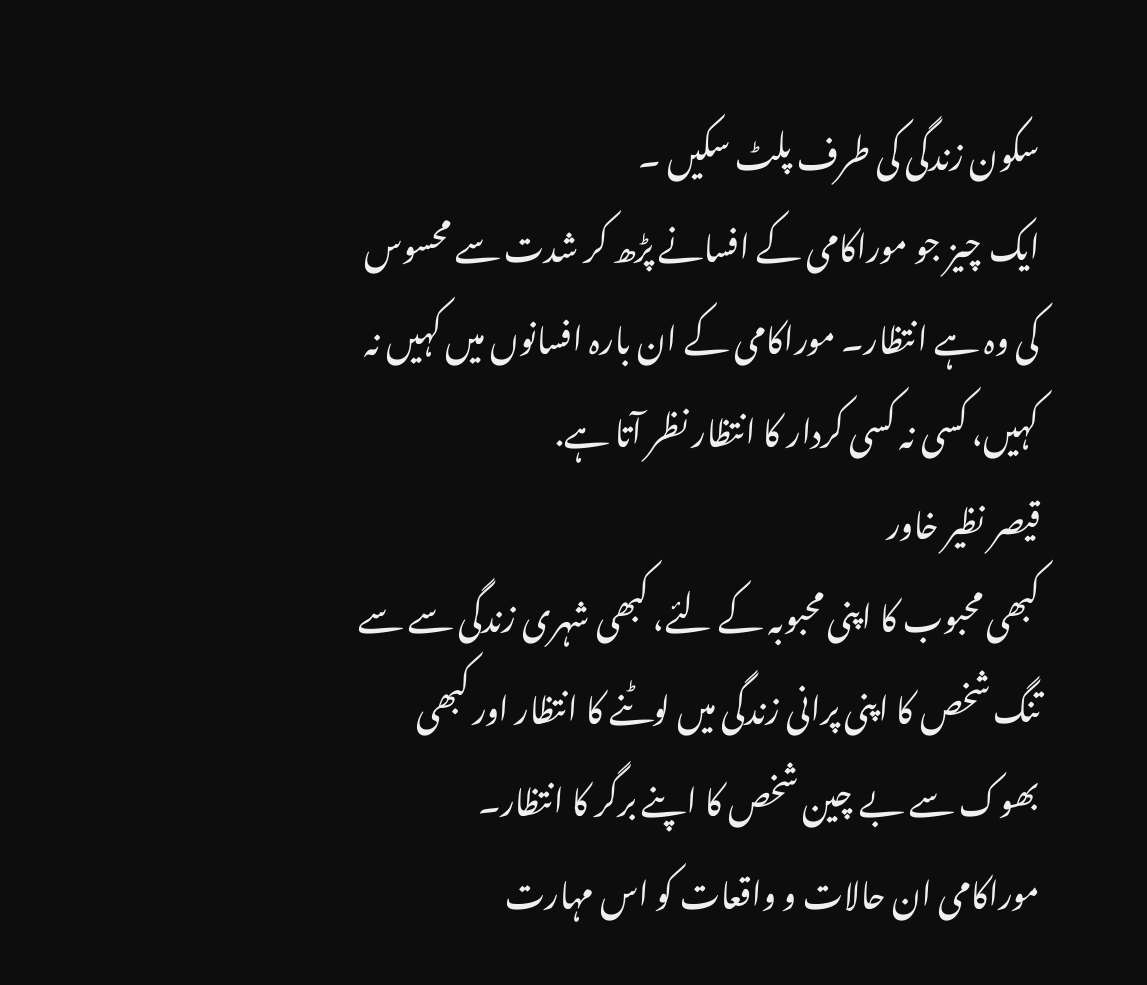سکون زندگی کی طرف پلٹ سکیں ۔
ایک چیز جو موراکامی کے افسانے پڑھ کر شدت سے محسوس کی وہ ہے انتظار۔ موراکامی کے ان بارہ افسانوں میں کہیں نہ کہیں، کسی نہ کسی کردار کا انتظار نظر آتا ہے.
قیصر نظیر خاور
کبھی محبوب کا اپنی محبوبہ کے لئے، کبھی شہری زندگی سے سے تنگ شخص کا اپنی پرانی زندگی میں لوٹنے کا انتظار اور کبھی بھوک سے بے چین شخص کا اپنے برگر کا انتظار۔
موراکامی ان حالات و واقعات کو اس مہارت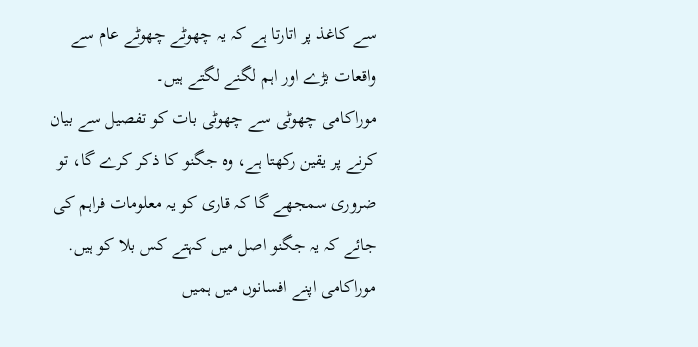سے کاغذ پر اتارتا ہے کہ یہ چھوٹے چھوٹے عام سے واقعات بڑے اور اہم لگنے لگتے ہیں۔
موراکامی چھوٹی سے چھوٹی بات کو تفصیل سے بیان کرنے پر یقین رکھتا ہے، وہ جگنو کا ذکر کرے گا، تو ضروری سمجھے گا کہ قاری کو یہ معلومات فراہم کی جائے کہ یہ جگنو اصل میں کہتے کس بلا کو ہیں.
موراکامی اپنے افسانوں میں ہمیں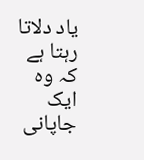یاد دلاتا رہتا ہے کہ وہ ایک جاپانی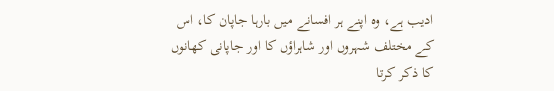ادیب ہے، وہ اپنے ہر افسانے میں بارہا جاپان کا، اس کے مختلف شہروں اور شاہراؤں کا اور جاپانی کھانوں کا ذکر کرتا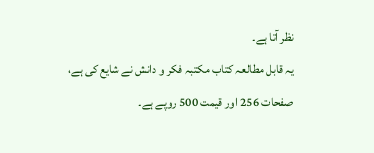نظر آتا ہے۔
یہ قابل مطالعہ کتاب مکتبہ فکر و دانش نے شایع کی ہے، صفحات 256 اور قیمت 500 روپے ہے۔